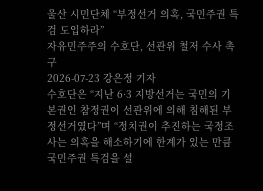울산 시민단체 “부정선거 의혹, 국민주권 특검 도입하라”
자유민주주의 수호단, 선관위 철저 수사 촉구
2026-07-23 강은정 기자
수호단은 “지난 6·3 지방선거는 국민의 기본권인 참정권이 선관위에 의해 침해된 부정선거였다”며 “정치권이 추진하는 국정조사는 의혹을 해소하기에 한계가 있는 만큼 국민주권 특검을 설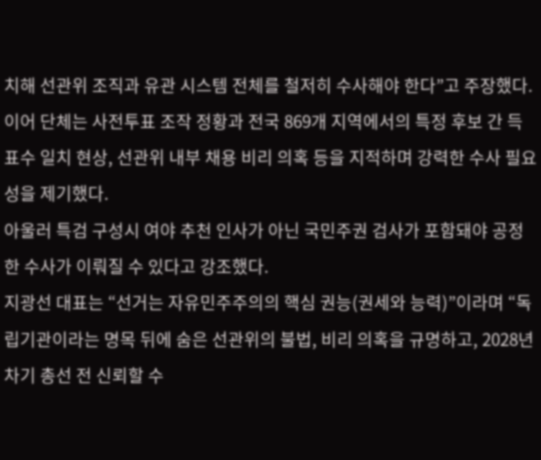치해 선관위 조직과 유관 시스템 전체를 철저히 수사해야 한다”고 주장했다.
이어 단체는 사전투표 조작 정황과 전국 869개 지역에서의 특정 후보 간 득표수 일치 현상, 선관위 내부 채용 비리 의혹 등을 지적하며 강력한 수사 필요성을 제기했다.
아울러 특검 구성시 여야 추천 인사가 아닌 국민주권 검사가 포함돼야 공정한 수사가 이뤄질 수 있다고 강조했다.
지광선 대표는 “선거는 자유민주주의의 핵심 권능(권세와 능력)”이라며 “독립기관이라는 명목 뒤에 숨은 선관위의 불법, 비리 의혹을 규명하고, 2028년 차기 총선 전 신뢰할 수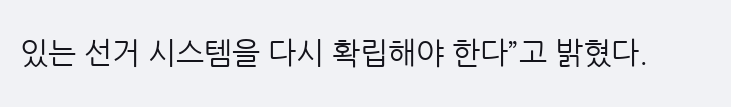있는 선거 시스템을 다시 확립해야 한다”고 밝혔다.